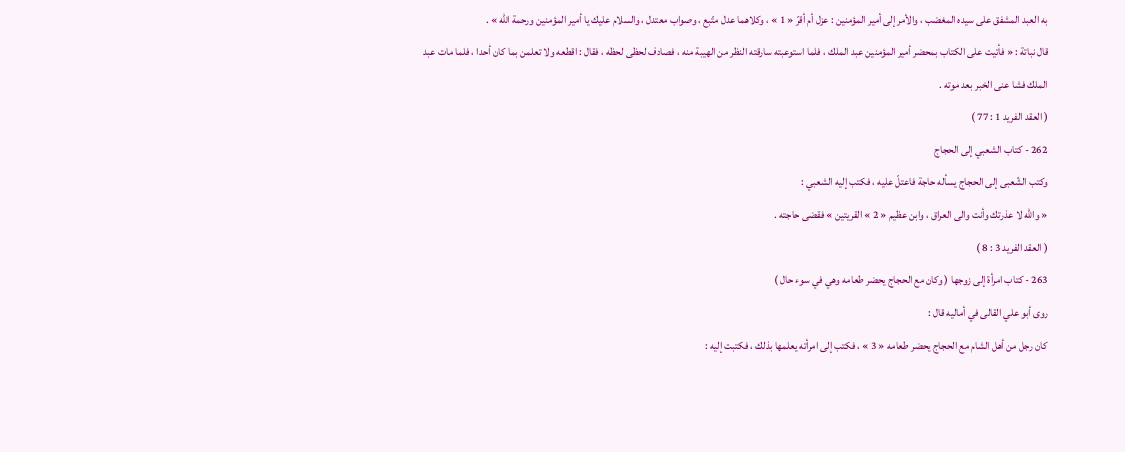به العبد المشفق على سيده المغضب ، والأمر إلى أمير المؤمنين : عزل أم أقرّ « 1 » ، وكلاهما عدل متّبع ، وصواب معتدل ، والسلام عليك يا أمير المؤمنين ورحمة اللّه » .
قال نباتة : « فأتيت على الكتاب بمحضر أمير المؤمنين عبد الملك ، فلما استوعبته سارقته النظر من الهيبة منه ، فصادف لحظى لحظه ، فقال : اقطعه ولا تعلمن بما كان أحدا ، فلما مات عبد الملك فشا عنى الخبر بعد موته .
( العقد الفريد 1 : 77 )
262 - كتاب الشعبي إلى الحجاج
وكتب الشّعبى إلى الحجاج يسأله حاجة فاعتلّ عليه ، فكتب إليه الشعبي :
« واللّه لا عذرتك وأنت والى العراق ، وابن عظيم « 2 » القريتين » فقضى حاجته .
( العقد الفريد 3 : 8 )
263 - كتاب امرأة إلى زوجها ( وكان مع الحجاج يحضر طعامه وهي في سوء حال )
روى أبو علي القالى في أماليه قال :
كان رجل من أهل الشام مع الحجاج يحضر طعامه « 3 » ، فكتب إلى امرأته يعلمها بذلك ، فكتبت إليه :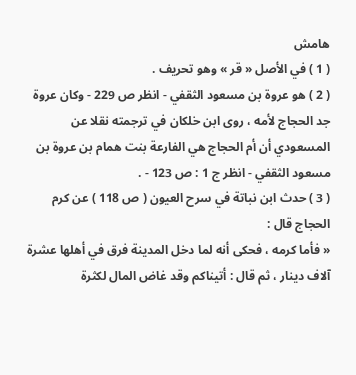هامش
( 1 ) في الأصل « قر » وهو تحريف .
( 2 ) هو عروة بن مسعود الثقفي - انظر ص 229 - وكان عروة جد الحجاج لأمه ، روى ابن خلكان في ترجمته نقلا عن المسعودي أن أم الحجاج هي الفارعة بنت همام بن عروة بن مسعود الثقفي - انظر ج 1 : ص 123 - .
( 3 ) حدث ابن نباتة في سرح العيون ( ص 118 ) عن كرم الحجاج قال :
« فأما كرمه ، فحكى أنه لما دخل المدينة فرق في أهلها عشرة آلاف دينار ، ثم قال : أتيناكم وقد غاض المال لكثرة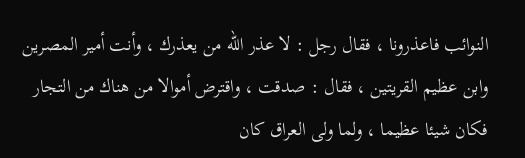النوائب فاعذرونا ، فقال رجل : لا عذر اللّه من يعذرك ، وأنت أمير المصرين وابن عظيم القريتين ، فقال : صدقت ، واقترض أموالا من هناك من التجار فكان شيئا عظيما ، ولما ولى العراق كان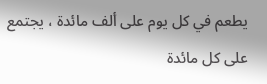يطعم في كل يوم على ألف مائدة ، يجتمع على كل مائدة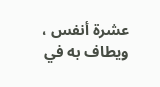عشرة أنفس ، ويطاف به في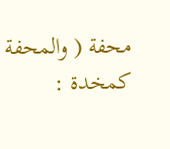محفة ( والمحفة كمخدة :